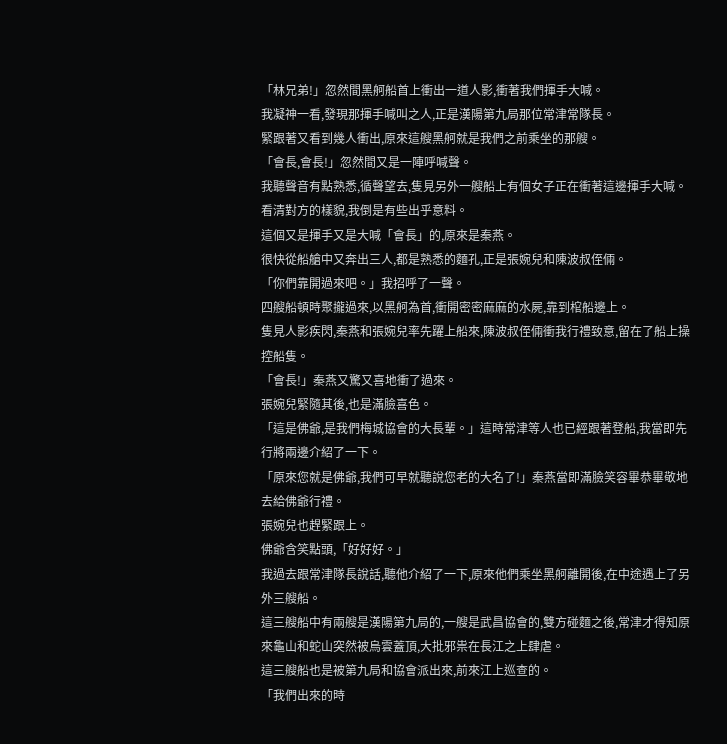「林兄弟!」忽然間黑舸船首上衝出一道人影,衝著我們揮手大喊。
我凝神一看,發現那揮手喊叫之人,正是漢陽第九局那位常津常隊長。
緊跟著又看到幾人衝出,原來這艘黑舸就是我們之前乘坐的那艘。
「會長,會長!」忽然間又是一陣呼喊聲。
我聽聲音有點熟悉,循聲望去,隻見另外一艘船上有個女子正在衝著這邊揮手大喊。
看清對方的樣貌,我倒是有些出乎意料。
這個又是揮手又是大喊「會長」的,原來是秦燕。
很快從船艙中又奔出三人,都是熟悉的麵孔,正是張婉兒和陳波叔侄倆。
「你們靠開過來吧。」我招呼了一聲。
四艘船頓時聚攏過來,以黑舸為首,衝開密密麻麻的水屍,靠到棺船邊上。
隻見人影疾閃,秦燕和張婉兒率先躍上船來,陳波叔侄倆衝我行禮致意,留在了船上操控船隻。
「會長!」秦燕又驚又喜地衝了過來。
張婉兒緊隨其後,也是滿臉喜色。
「這是佛爺,是我們梅城協會的大長輩。」這時常津等人也已經跟著登船,我當即先行將兩邊介紹了一下。
「原來您就是佛爺,我們可早就聽說您老的大名了!」秦燕當即滿臉笑容畢恭畢敬地去給佛爺行禮。
張婉兒也趕緊跟上。
佛爺含笑點頭,「好好好。」
我過去跟常津隊長說話,聽他介紹了一下,原來他們乘坐黑舸離開後,在中途遇上了另外三艘船。
這三艘船中有兩艘是漢陽第九局的,一艘是武昌協會的,雙方碰麵之後,常津才得知原來龜山和蛇山突然被烏雲蓋頂,大批邪祟在長江之上肆虐。
這三艘船也是被第九局和協會派出來,前來江上巡查的。
「我們出來的時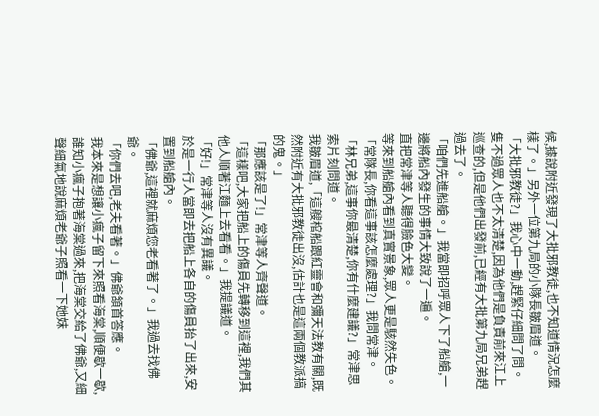候,據說附近發現了大批邪教徒,也不知道情況怎麼樣了。」另外一位第九局的小隊長皺眉道。
「大批邪教徒?」我心中一動,趕緊仔細問了問。
隻不過眾人也不太清楚,因為他們是負責前來江上巡查的,但是他們出發前,已經有大批第九局兄弟趕過去了。
「咱們先進船艙。」我當即招呼眾人下了船艙,一邊將船內發生的事情大致說了一遍。
直把常津等人聽得臉色大變。
等來到船艙內看到真實景象,眾人更是駭然失色。
「常隊長,你看這事該怎麼處理?」我問常津。
「林兄弟,這事你最清楚,你有什麼建議?」常津思索片刻問道。
我皺眉道,「這艘棺船跟紅靈會和彌天法教有關,既然附近有大批邪教徒出沒,估計也是這兩個教派搞的鬼。」
「那應該是了!」常津等人齊聲道。
「這樣吧,大家把船上的傷員先轉移到這裡,我們其他人順著江麵上去看看。」我提議道。
「好!」常津等人沒有異議。
於是一行人當即去把船上各自的傷員抬了出來,安置到船艙內。
「佛爺,這裡就麻煩您老看著了。」我過去找佛爺。
「你們去吧,老夫看著。」佛爺頷首答應。
我本來是想讓小瘋子留下來照看海棠,順便歇一歇,誰知小瘋子抱著海棠過來,把海棠交給了佛爺,又細聲細氣地說麻煩老爺子照看一下她妹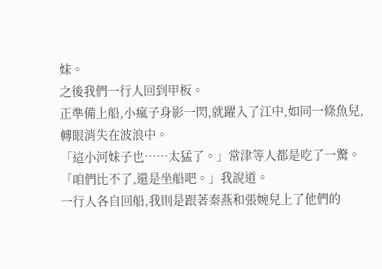妹。
之後我們一行人回到甲板。
正準備上船,小瘋子身影一閃,就躍入了江中,如同一條魚兒,轉眼消失在波浪中。
「這小河妹子也……太猛了。」常津等人都是吃了一驚。
「咱們比不了,還是坐船吧。」我說道。
一行人各自回船,我則是跟著秦燕和張婉兒上了他們的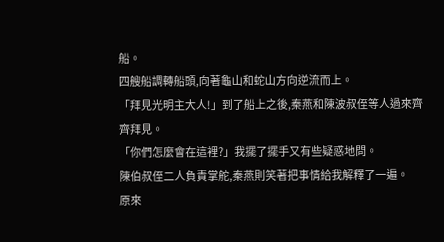船。
四艘船調轉船頭,向著龜山和蛇山方向逆流而上。
「拜見光明主大人!」到了船上之後,秦燕和陳波叔侄等人過來齊齊拜見。
「你們怎麼會在這裡?」我擺了擺手又有些疑惑地問。
陳伯叔侄二人負責掌舵,秦燕則笑著把事情給我解釋了一遍。
原來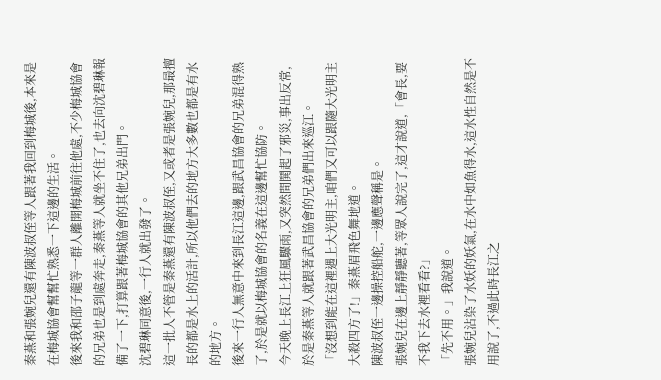秦燕和張婉兒還有陳波叔侄等人跟著我回到梅城後,本來是在梅城協會幫幫忙熟悉一下這邊的生活。
後來我和邵子龍等一群人離開梅城前往他處,不少梅城協會的兄弟也是到處奔走,秦燕等人就坐不住了,也去向沈碧琳報備了一下,打算跟著梅城協會的其他兄弟出門。
沈碧琳同意後,一行人就出發了。
這一批人不管是秦燕還有陳波叔侄,又或者是張婉兒,那最擅長的都是水上的活計,所以他們去的地方大多數也都是有水的地方。
後來一行人無意中來到長江這邊,跟武昌協會的兄弟混得熟了,於是就以梅城協會的名義在這邊幫忙協防。
今天晚上長江上狂風驟雨,又突然間鬨起了邪災,事出反常,於是秦燕等人就跟著武昌協會的兄弟們出來巡江。
「沒想到能在這裡遇上大光明主,咱們又可以跟隨大光明主大殺四方了!」秦燕眉飛色舞地道。
陳波叔侄一邊操控船舵,一邊應聲稱是。
張婉兒在邊上靜靜聽著,等眾人說完了,這才說道,「會長,要不我下去水裡看看?」
「先不用。」我說道。
張婉兒沾染了水妖的妖氣,在水中如魚得水,這水性自然是不用說了,不過此時長江之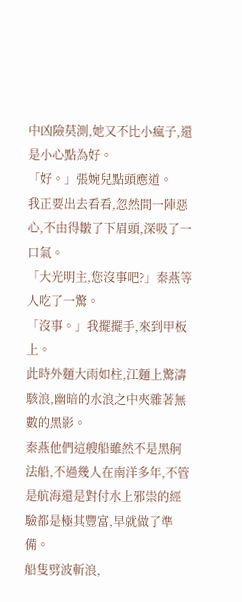中凶險莫測,她又不比小瘋子,還是小心點為好。
「好。」張婉兒點頭應道。
我正要出去看看,忽然間一陣惡心,不由得皺了下眉頭,深吸了一口氣。
「大光明主,您沒事吧?」秦燕等人吃了一驚。
「沒事。」我擺擺手,來到甲板上。
此時外麵大雨如柱,江麵上驚濤駭浪,幽暗的水浪之中夾雜著無數的黑影。
秦燕他們這艘船雖然不是黑舸法船,不過幾人在南洋多年,不管是航海還是對付水上邪祟的經驗都是極其豐富,早就做了準備。
船隻劈波斬浪,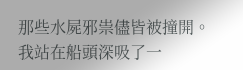那些水屍邪祟儘皆被撞開。
我站在船頭深吸了一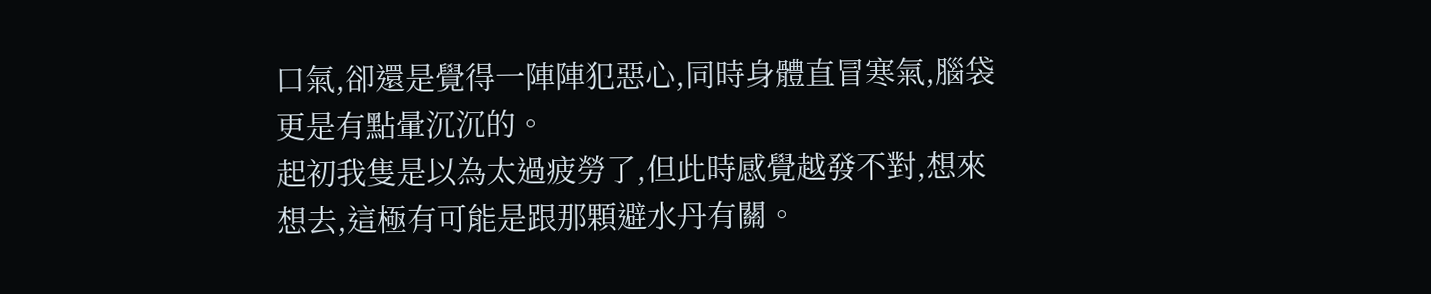口氣,卻還是覺得一陣陣犯惡心,同時身體直冒寒氣,腦袋更是有點暈沉沉的。
起初我隻是以為太過疲勞了,但此時感覺越發不對,想來想去,這極有可能是跟那顆避水丹有關。